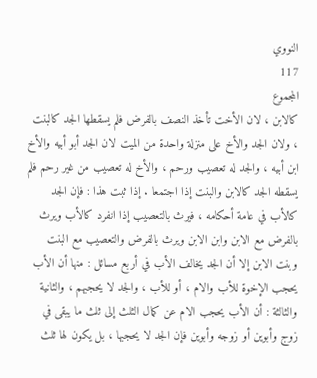النووي
117
المجموع
كالابن ، لان الأخت تأخذ النصف بالفرض فلم يسقطها الجد كالبنت ، ولان الجد والأخ على منزلة واحدة من الميت لان الجد أبو أبيه والأخ ابن أبيه ، والجد له تعصيب ورحم ، والأخ له تعصيب من غير رحم فلم يسقطه الجد كالابن والبنت إذا اجتمعا . إذا ثبت هذا : فإن الجد كالأب في عامة أحكامه ، فيرث بالتعصيب إذا انفرد كالأب ويرث بالفرض مع الابن وابن الابن ويرث بالفرض والتعصيب مع البنت وبنت الابن إلا أن الجد يخالف الأب في أربع مسائل : منها أن الأب يحجب الإخوة للأب والام ، أو للأب ، والجد لا يحجبهم ، والثانية والثالثة : أن الأب يحجب الام عن كمال الثلث إلى ثلث ما يبقى في زوج وأبوين أو زوجه وأبوين فإن الجد لا يحجبها ، بل يكون لها ثلث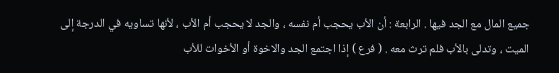جميع المال مع الجد فيها . الرابعة : أن الأب يحجب أم نفسه ، والجد لا يحجب أم الأب ، لأنها تساويه في الدرجة إلى الميت ، وتدلى بالأب فلم ترث معه . ( فرع ) إذا اجتمع الجد والاخوة أو الأخوات للأب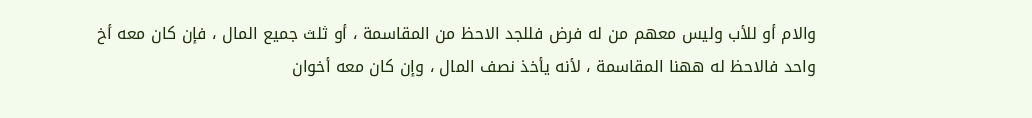والام أو للأب وليس معهم من له فرض فللجد الاحظ من المقاسمة ، أو ثلث جميع المال ، فإن كان معه أخ واحد فالاحظ له ههنا المقاسمة ، لأنه يأخذ نصف المال ، وإن كان معه أخوان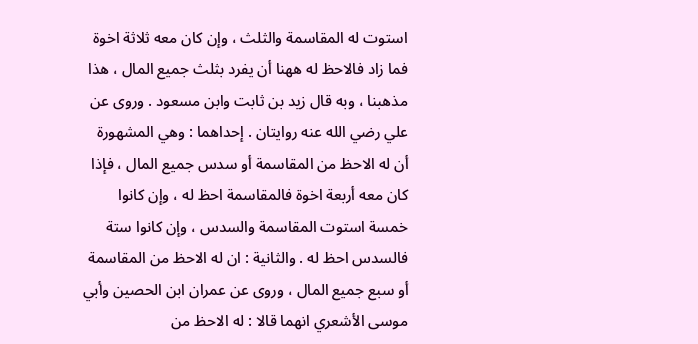استوت له المقاسمة والثلث ، وإن كان معه ثلاثة اخوة فما زاد فالاحظ له ههنا أن يفرد بثلث جميع المال ، هذا مذهبنا ، وبه قال زيد بن ثابت وابن مسعود . وروى عن علي رضي الله عنه روايتان . إحداهما : وهي المشهورة أن له الاحظ من المقاسمة أو سدس جميع المال ، فإذا كان معه أربعة اخوة فالمقاسمة احظ له ، وإن كانوا خمسة استوت المقاسمة والسدس ، وإن كانوا ستة فالسدس احظ له . والثانية : ان له الاحظ من المقاسمة أو سبع جميع المال ، وروى عن عمران ابن الحصين وأبي موسى الأشعري انهما قالا : له الاحظ من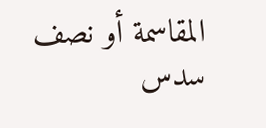المقاسمة أو نصف سدس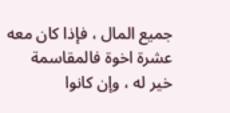جميع المال ، فإذا كان معه عشرة اخوة فالمقاسمة خير له ، وإن كانوا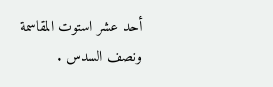أحد عشر استوت المقاسمة ونصف السدس .